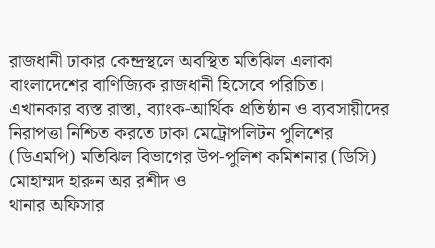রাজধানী ঢাকার কেন্দ্রস্থলে অবস্থিত মতিঝিল এলাকা বাংলাদেশের বাণিজ্যিক রাজধানী হিসেবে পরিচিত। এখানকার ব্যস্ত রাস্তা, ব্যাংক-আর্থিক প্রতিষ্ঠান ও ব্যবসায়ীদের নিরাপত্তা নিশ্চিত করতে ঢাকা মেট্রোপলিটন পুলিশের (ডিএমপি) মতিঝিল বিভাগের উপ-পুলিশ কমিশনার (ডিসি) মোহাম্মদ হারুন অর রশীদ ও
থানার অফিসার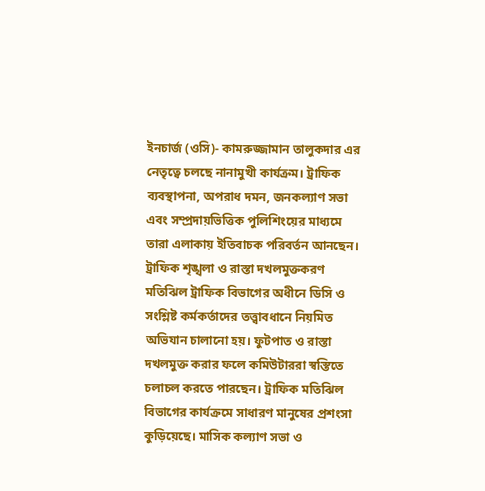ইনচার্জ (ওসি)- কামরুজ্জামান তালুকদার এর নেতৃত্বে চলছে নানামুখী কার্যক্রম। ট্রাফিক ব্যবস্থাপনা, অপরাধ দমন, জনকল্যাণ সভা এবং সম্প্রদায়ভিত্তিক পুলিশিংয়ের মাধ্যমে তারা এলাকায় ইতিবাচক পরিবর্তন আনছেন।
ট্রাফিক শৃঙ্খলা ও রাস্তা দখলমুক্তকরণ
মতিঝিল ট্রাফিক বিভাগের অধীনে ডিসি ও সংশ্লিষ্ট কর্মকর্তাদের তত্ত্বাবধানে নিয়মিত অভিযান চালানো হয়। ফুটপাত ও রাস্তা দখলমুক্ত করার ফলে কমিউটাররা স্বস্তিতে চলাচল করতে পারছেন। ট্রাফিক মতিঝিল বিভাগের কার্যক্রমে সাধারণ মানুষের প্রশংসা কুড়িয়েছে। মাসিক কল্যাণ সভা ও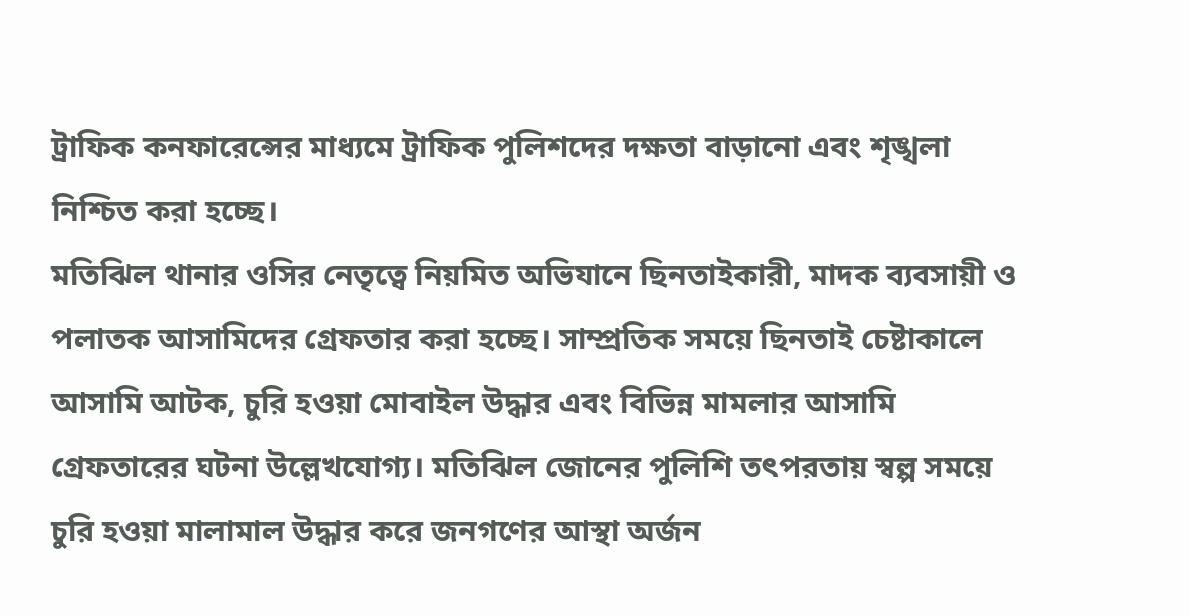ট্রাফিক কনফারেন্সের মাধ্যমে ট্রাফিক পুলিশদের দক্ষতা বাড়ানো এবং শৃঙ্খলা নিশ্চিত করা হচ্ছে।
মতিঝিল থানার ওসির নেতৃত্বে নিয়মিত অভিযানে ছিনতাইকারী, মাদক ব্যবসায়ী ও পলাতক আসামিদের গ্রেফতার করা হচ্ছে। সাম্প্রতিক সময়ে ছিনতাই চেষ্টাকালে আসামি আটক, চুরি হওয়া মোবাইল উদ্ধার এবং বিভিন্ন মামলার আসামি গ্রেফতারের ঘটনা উল্লেখযোগ্য। মতিঝিল জোনের পুলিশি তৎপরতায় স্বল্প সময়ে চুরি হওয়া মালামাল উদ্ধার করে জনগণের আস্থা অর্জন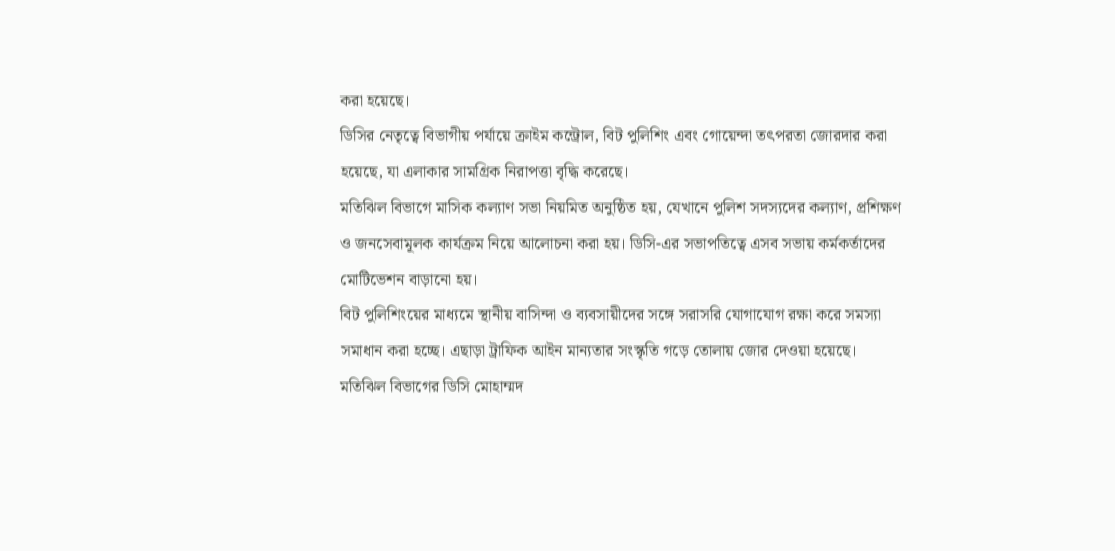করা হয়েছে।
ডিসির নেতৃত্বে বিভাগীয় পর্যায়ে ক্রাইম কন্ট্রোল, বিট পুলিশিং এবং গোয়েন্দা তৎপরতা জোরদার করা হয়েছে, যা এলাকার সামগ্রিক নিরাপত্তা বৃদ্ধি করেছে।
মতিঝিল বিভাগে মাসিক কল্যাণ সভা নিয়মিত অনুষ্ঠিত হয়, যেখানে পুলিশ সদস্যদের কল্যাণ, প্রশিক্ষণ ও জনসেবামূলক কার্যক্রম নিয়ে আলোচনা করা হয়। ডিসি-এর সভাপতিত্বে এসব সভায় কর্মকর্তাদের মোটিভেশন বাড়ানো হয়।
বিট পুলিশিংয়ের মাধ্যমে স্থানীয় বাসিন্দা ও ব্যবসায়ীদের সঙ্গে সরাসরি যোগাযোগ রক্ষা করে সমস্যা সমাধান করা হচ্ছে। এছাড়া ট্রাফিক আইন মান্যতার সংস্কৃতি গড়ে তোলায় জোর দেওয়া হয়েছে।
মতিঝিল বিভাগের ডিসি মোহাম্মদ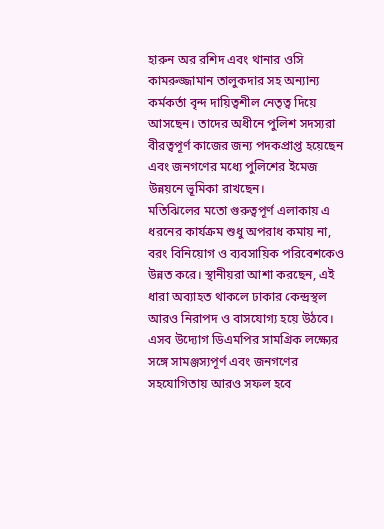হারুন অর রশিদ এবং থানার ওসি কামরুজ্জামান তালুকদার সহ অন্যান্য কর্মকর্তা বৃন্দ দায়িত্বশীল নেতৃত্ব দিয়ে আসছেন। তাদের অধীনে পুলিশ সদস্যরা বীরত্বপূর্ণ কাজের জন্য পদকপ্রাপ্ত হয়েছেন এবং জনগণের মধ্যে পুলিশের ইমেজ উন্নয়নে ভূমিকা রাখছেন।
মতিঝিলের মতো গুরুত্বপূর্ণ এলাকায় এ ধরনের কার্যক্রম শুধু অপরাধ কমায় না, বরং বিনিয়োগ ও ব্যবসায়িক পরিবেশকেও উন্নত করে। স্থানীয়রা আশা করছেন, এই ধারা অব্যাহত থাকলে ঢাকার কেন্দ্রস্থল আরও নিরাপদ ও বাসযোগ্য হয়ে উঠবে।
এসব উদ্যোগ ডিএমপির সামগ্রিক লক্ষ্যের সঙ্গে সামঞ্জস্যপূর্ণ এবং জনগণের সহযোগিতায় আরও সফল হবে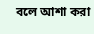বলে আশা করা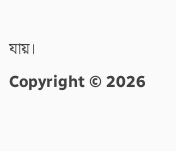যায়।
Copyright © 2026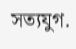সত্যযুগ.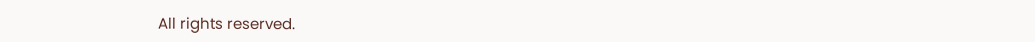All rights reserved.